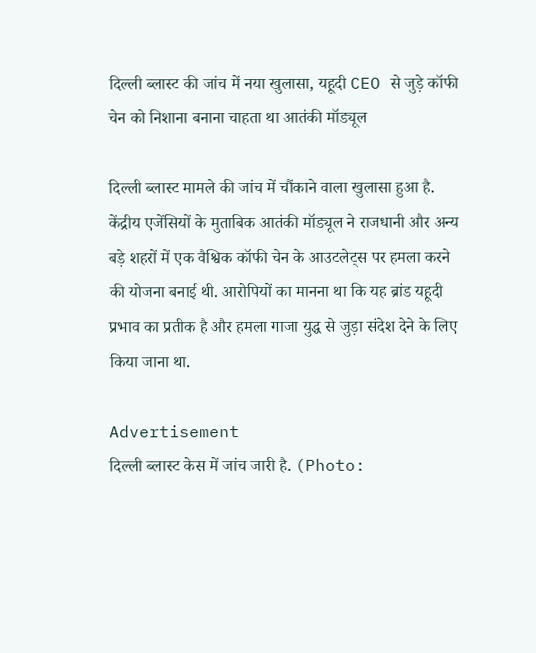दिल्ली ब्लास्ट की जांच में नया खुलासा, यहूदी CEO से जुड़े कॉफी चेन को निशाना बनाना चाहता था आतंकी मॉड्यूल

दिल्ली ब्लास्ट मामले की जांच में चौंकाने वाला खुलासा हुआ है. केंद्रीय एजेंसियों के मुताबिक आतंकी मॉड्यूल ने राजधानी और अन्य बड़े शहरों में एक वैश्विक कॉफी चेन के आउटलेट्स पर हमला करने की योजना बनाई थी. आरोपियों का मानना था कि यह ब्रांड यहूदी प्रभाव का प्रतीक है और हमला गाजा युद्ध से जुड़ा संदेश देने के लिए किया जाना था.

Advertisement
दिल्ली ब्लास्ट केस में जांच जारी है. (Photo: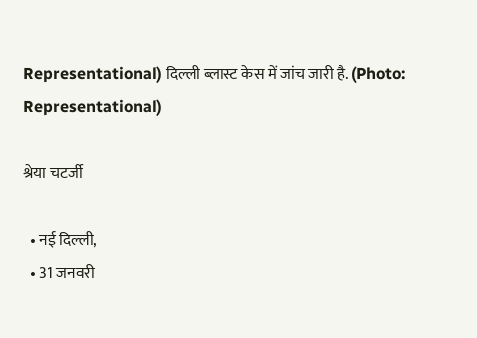Representational) दिल्ली ब्लास्ट केस में जांच जारी है. (Photo: Representational)

श्रेया चटर्जी

  • नई दिल्ली,
  • 31 जनवरी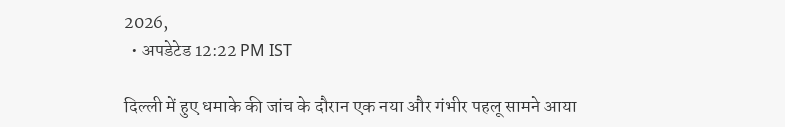2026,
  • अपडेटेड 12:22 PM IST

दिल्ली में हुए धमाके की जांच के दौरान एक नया और गंभीर पहलू सामने आया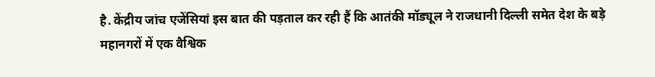है. केंद्रीय जांच एजेंसियां इस बात की पड़ताल कर रही हैं कि आतंकी मॉड्यूल ने राजधानी दिल्ली समेत देश के बड़े महानगरों में एक वैश्विक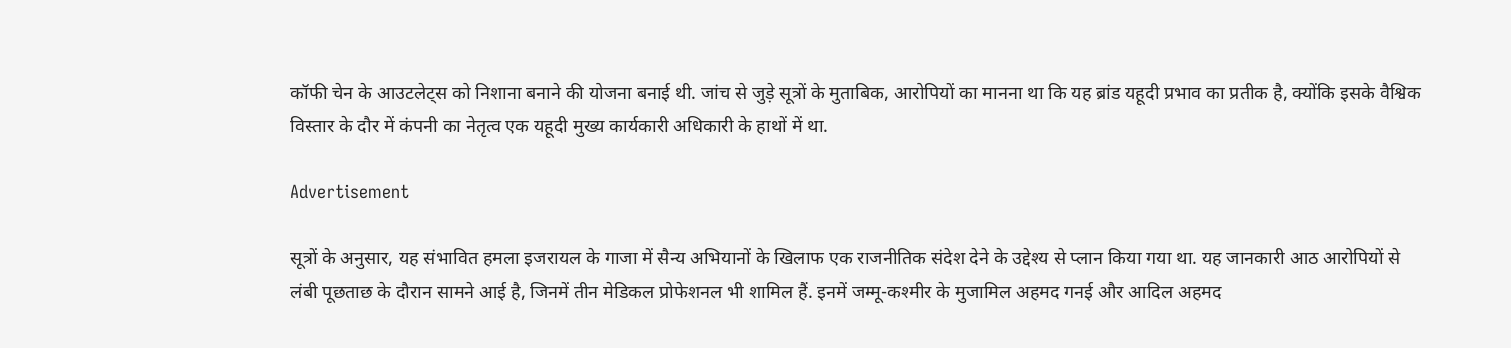कॉफी चेन के आउटलेट्स को निशाना बनाने की योजना बनाई थी. जांच से जुड़े सूत्रों के मुताबिक, आरोपियों का मानना था कि यह ब्रांड यहूदी प्रभाव का प्रतीक है, क्योंकि इसके वैश्विक विस्तार के दौर में कंपनी का नेतृत्व एक यहूदी मुख्य कार्यकारी अधिकारी के हाथों में था.

Advertisement

सूत्रों के अनुसार, यह संभावित हमला इजरायल के गाजा में सैन्य अभियानों के खिलाफ एक राजनीतिक संदेश देने के उद्देश्य से प्लान किया गया था. यह जानकारी आठ आरोपियों से लंबी पूछताछ के दौरान सामने आई है, जिनमें तीन मेडिकल प्रोफेशनल भी शामिल हैं. इनमें जम्मू-कश्मीर के मुजामिल अहमद गनई और आदिल अहमद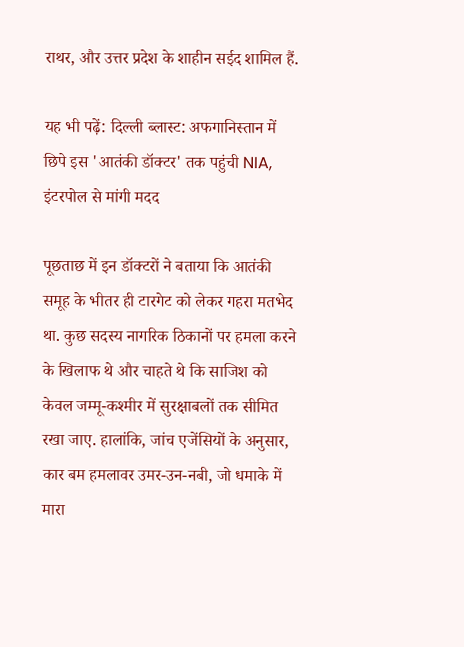राथर, और उत्तर प्रदेश के शाहीन सईद शामिल हैं.

यह भी पढ़ें: दिल्ली ब्लास्ट: अफगानिस्तान में छिपे इस 'आतंकी डॉक्टर' तक पहुंची NIA, इंटरपोल से मांगी मदद

पूछताछ में इन डॉक्टरों ने बताया कि आतंकी समूह के भीतर ही टारगेट को लेकर गहरा मतभेद था. कुछ सदस्य नागरिक ठिकानों पर हमला करने के खिलाफ थे और चाहते थे कि साजिश को केवल जम्मू-कश्मीर में सुरक्षाबलों तक सीमित रखा जाए. हालांकि, जांच एजेंसियों के अनुसार, कार बम हमलावर उमर-उन-नबी, जो धमाके में मारा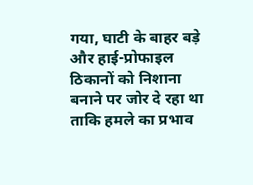गया, घाटी के बाहर बड़े और हाई-प्रोफाइल ठिकानों को निशाना बनाने पर जोर दे रहा था ताकि हमले का प्रभाव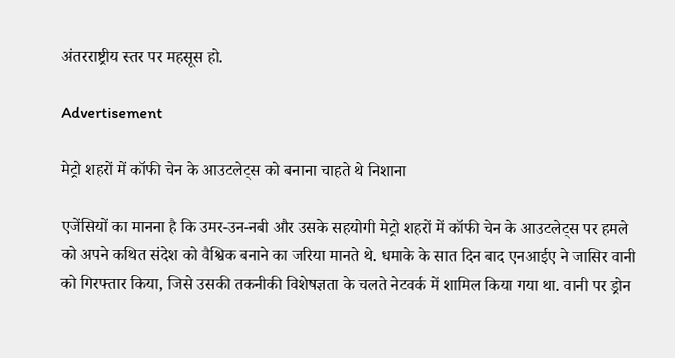अंतरराष्ट्रीय स्तर पर महसूस हो.

Advertisement

मेट्रो शहरों में कॉफी चेन के आउटलेट्स को बनाना चाहते थे निशाना

एजेंसियों का मानना है कि उमर-उन-नबी और उसके सहयोगी मेट्रो शहरों में कॉफी चेन के आउटलेट्स पर हमले को अपने कथित संदेश को वैश्विक बनाने का जरिया मानते थे. धमाके के सात दिन बाद एनआईए ने जासिर वानी को गिरफ्तार किया, जिसे उसकी तकनीकी विशेषज्ञता के चलते नेटवर्क में शामिल किया गया था. वानी पर ड्रोन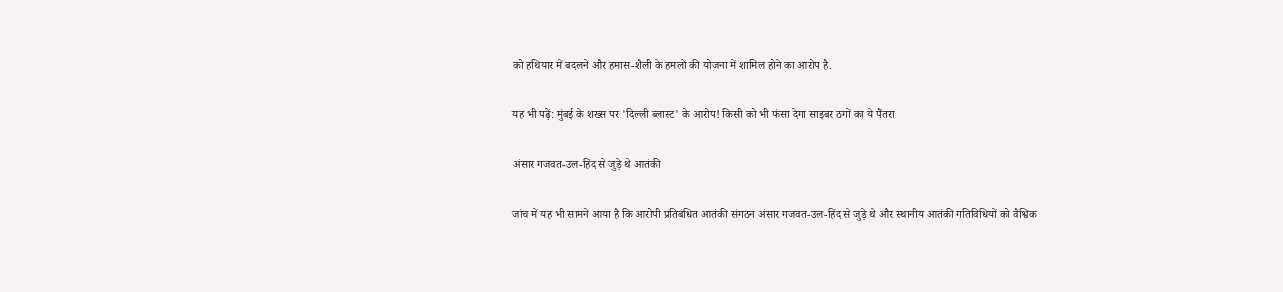को हथियार में बदलने और हमास-शैली के हमलों की योजना में शामिल होने का आरोप है.

यह भी पढ़ें: मुंबई के शख्स पर 'दिल्ली ब्लास्ट' के आरोप! किसी को भी फंसा देगा साइबर ठगों का ये पैंतरा

अंसार गजवत-उल-हिंद से जुड़े थे आतंकी

जांच में यह भी सामने आया है कि आरोपी प्रतिबंधित आतंकी संगठन अंसार गजवत-उल-हिंद से जुड़े थे और स्थानीय आतंकी गतिविधियों को वैश्विक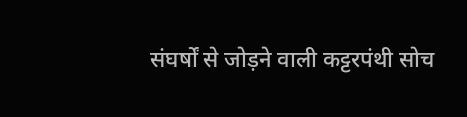संघर्षों से जोड़ने वाली कट्टरपंथी सोच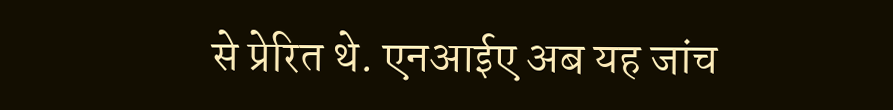से प्रेरित थे. एनआईए अब यह जांच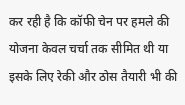कर रही है कि कॉफी चेन पर हमले की योजना केवल चर्चा तक सीमित थी या इसके लिए रेकी और ठोस तैयारी भी की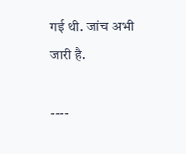गई थी. जांच अभी जारी है.

----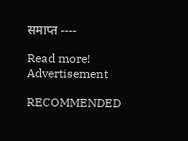समाप्त ----

Read more!
Advertisement

RECOMMENDED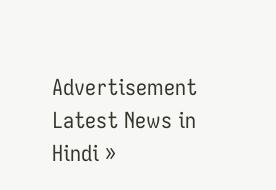Advertisement
Latest News in Hindi »